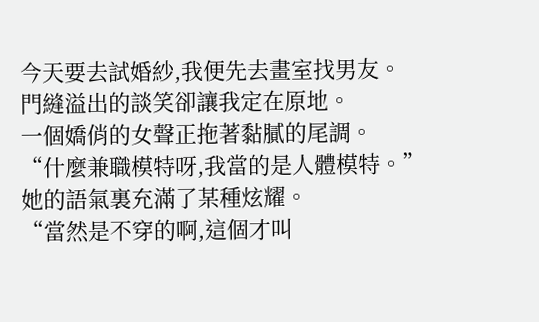今天要去試婚紗,我便先去畫室找男友。
門縫溢出的談笑卻讓我定在原地。
一個嬌俏的女聲正拖著黏膩的尾調。
“什麼兼職模特呀,我當的是人體模特。”
她的語氣裏充滿了某種炫耀。
“當然是不穿的啊,這個才叫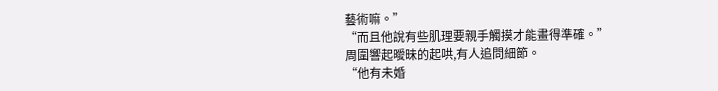藝術嘛。”
“而且他說有些肌理要親手觸摸才能畫得準確。”
周圍響起曖昧的起哄,有人追問細節。
“他有未婚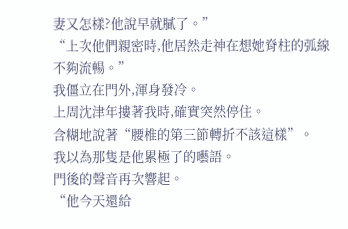妻又怎樣?他說早就膩了。”
“上次他們親密時,他居然走神在想她脊柱的弧線不夠流暢。”
我僵立在門外,渾身發冷。
上周沈津年摟著我時,確實突然停住。
含糊地說著“腰椎的第三節轉折不該這樣”。
我以為那隻是他累極了的囈語。
門後的聲音再次響起。
“他今天還給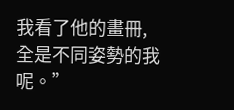我看了他的畫冊,全是不同姿勢的我呢。”